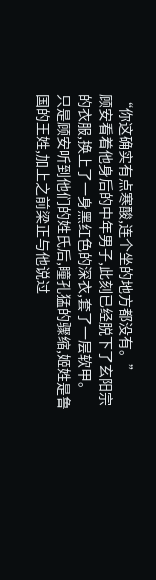“你这确实有点寒酸,连个坐的地方都没有。”
顾安看着他身后的中年男子,此刻已经脱下了玄阳宗的衣服,换上了一身黑红色的深衣,套了一层软甲。
只是顾安听到他们的姓氏后,瞳孔猛的骤缩,姬姓是鲁国的王姓,加上之前梁正与他说过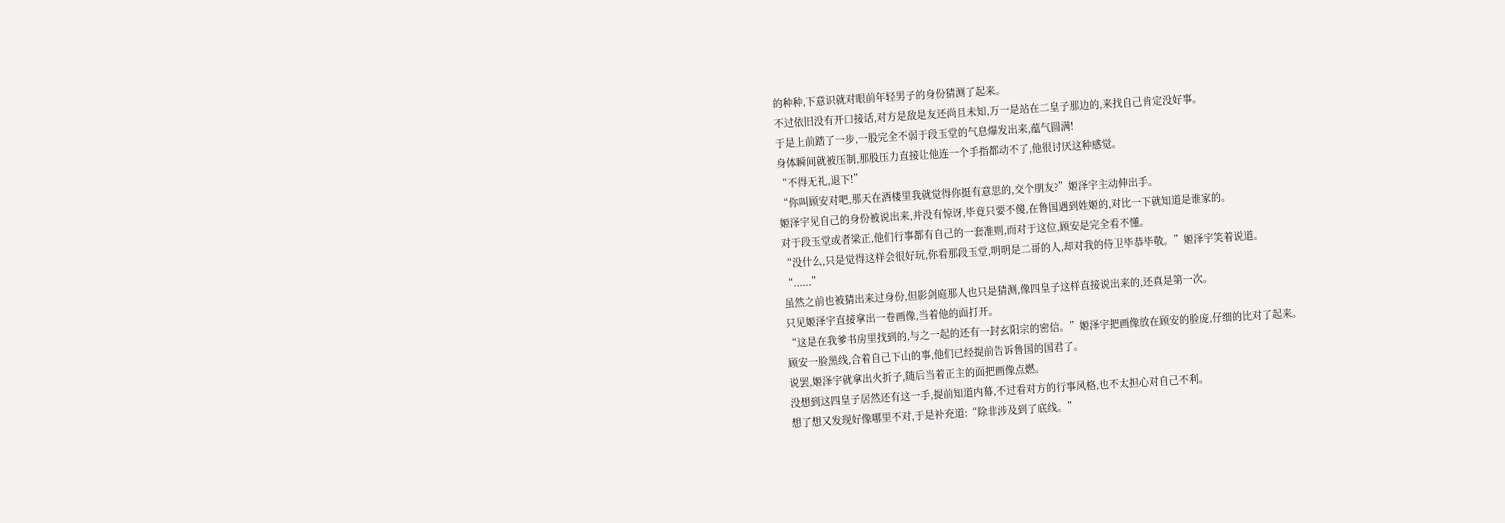的种种,下意识就对眼前年轻男子的身份猜测了起来。
不过依旧没有开口接话,对方是敌是友还尚且未知,万一是站在二皇子那边的,来找自己肯定没好事。
于是上前踏了一步,一股完全不弱于段玉堂的气息爆发出来,蕴气圆满!
身体瞬间就被压制,那股压力直接让他连一个手指都动不了,他很讨厌这种感觉。
“不得无礼,退下!”
“你叫顾安对吧,那天在酒楼里我就觉得你挺有意思的,交个朋友?”姬泽宇主动伸出手。
姬泽宇见自己的身份被说出来,并没有惊讶,毕竟只要不傻,在鲁国遇到姓姬的,对比一下就知道是谁家的。
对于段玉堂或者梁正,他们行事都有自己的一套准则,而对于这位,顾安是完全看不懂。
“没什么,只是觉得这样会很好玩,你看那段玉堂,明明是二哥的人,却对我的侍卫毕恭毕敬。”姬泽宇笑着说道。
“......”
虽然之前也被猜出来过身份,但影剑庭那人也只是猜测,像四皇子这样直接说出来的,还真是第一次。
只见姬泽宇直接拿出一卷画像,当着他的面打开。
“这是在我爹书房里找到的,与之一起的还有一封玄阳宗的密信。”姬泽宇把画像放在顾安的脸庞,仔细的比对了起来。
顾安一脸黑线,合着自己下山的事,他们已经提前告诉鲁国的国君了。
说罢,姬泽宇就拿出火折子,随后当着正主的面把画像点燃。
没想到这四皇子居然还有这一手,提前知道内幕,不过看对方的行事风格,也不太担心对自己不利。
想了想又发现好像哪里不对,于是补充道:“除非涉及到了底线。”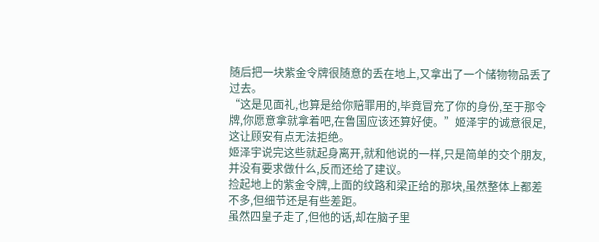随后把一块紫金令牌很随意的丢在地上,又拿出了一个储物物品丢了过去。
“这是见面礼,也算是给你赔罪用的,毕竟冒充了你的身份,至于那令牌,你愿意拿就拿着吧,在鲁国应该还算好使。”姬泽宇的诚意很足,这让顾安有点无法拒绝。
姬泽宇说完这些就起身离开,就和他说的一样,只是简单的交个朋友,并没有要求做什么,反而还给了建议。
捡起地上的紫金令牌,上面的纹路和梁正给的那块,虽然整体上都差不多,但细节还是有些差距。
虽然四皇子走了,但他的话,却在脑子里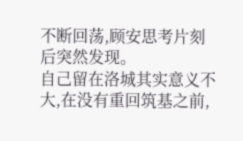不断回荡,顾安思考片刻后突然发现。
自己留在洛城其实意义不大,在没有重回筑基之前,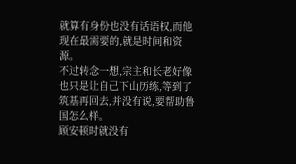就算有身份也没有话语权,而他现在最需要的,就是时间和资源。
不过转念一想,宗主和长老好像也只是让自己下山历练,等到了筑基再回去,并没有说,要帮助鲁国怎么样。
顾安顿时就没有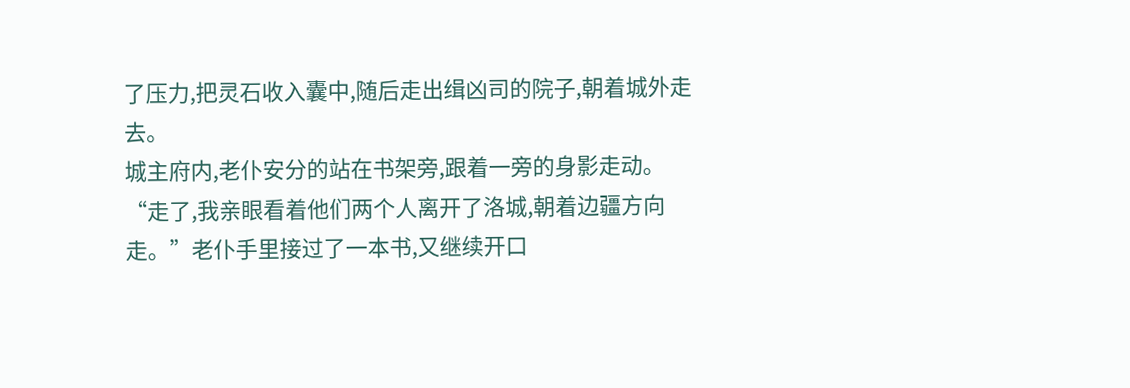了压力,把灵石收入囊中,随后走出缉凶司的院子,朝着城外走去。
城主府内,老仆安分的站在书架旁,跟着一旁的身影走动。
“走了,我亲眼看着他们两个人离开了洛城,朝着边疆方向走。”老仆手里接过了一本书,又继续开口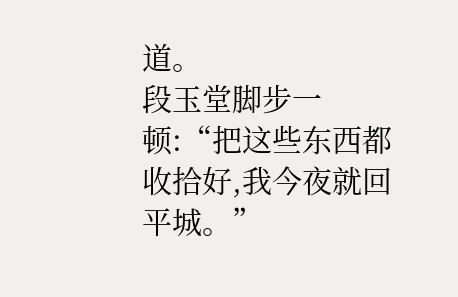道。
段玉堂脚步一顿:“把这些东西都收拾好,我今夜就回平城。”